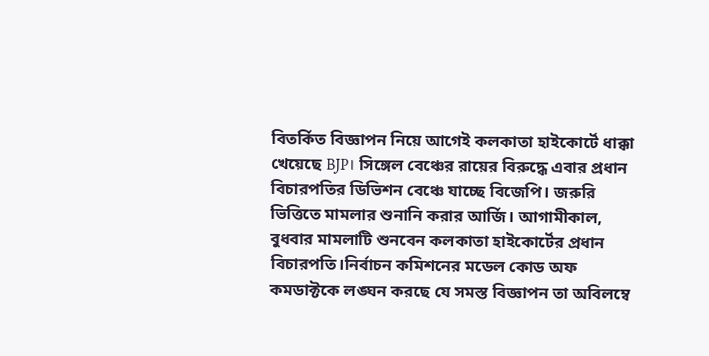বিতর্কিত বিজ্ঞাপন নিয়ে আগেই কলকাতা হাইকোর্টে ধাক্কা খেয়েছে BJP। সিঙ্গেল বেঞ্চের রায়ের বিরুদ্ধে এবার প্রধান বিচারপতির ডিভিশন বেঞ্চে যাচ্ছে বিজেপি। জরুরি ভিত্তিতে মামলার শুনানি করার আর্জি। আগামীকাল, বুধবার মামলাটি শুনবেন কলকাতা হাইকোর্টের প্রধান বিচারপতি।নির্বাচন কমিশনের মডেল কোড অফ কমডাক্টকে লঙ্ঘন করছে যে সমস্ত বিজ্ঞাপন তা অবিলম্বে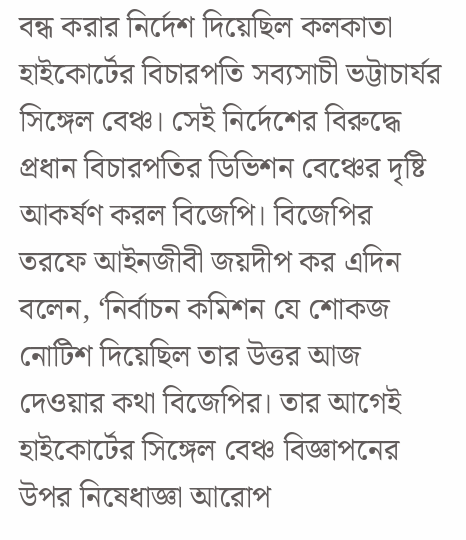বন্ধ করার নির্দেশ দিয়েছিল কলকাতা হাইকোর্টের বিচারপতি সব্যসাচী ভট্টাচার্যর সিঙ্গেল বেঞ্চ। সেই নির্দেশের বিরুদ্ধে প্রধান বিচারপতির ডিভিশন বেঞ্চের দৃষ্টি আকর্ষণ করল বিজেপি। বিজেপির তরফে আইনজীবী জয়দীপ কর এদিন বলেন, ‘নির্বাচন কমিশন যে শোকজ নোটিশ দিয়েছিল তার উত্তর আজ দেওয়ার কথা বিজেপির। তার আগেই হাইকোর্টের সিঙ্গেল বেঞ্চ বিজ্ঞাপনের উপর নিষেধাজ্ঞা আরোপ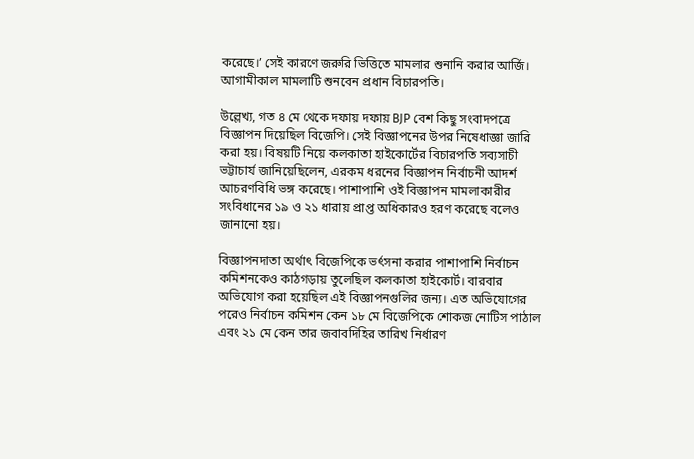করেছে।’ সেই কারণে জরুরি ভিত্তিতে মামলার শুনানি করার আর্জি। আগামীকাল মামলাটি শুনবেন প্রধান বিচারপতি।

উল্লেখ্য, গত ৪ মে থেকে দফায় দফায় BJP বেশ কিছু সংবাদপত্রে বিজ্ঞাপন দিয়েছিল বিজেপি। সেই বিজ্ঞাপনের উপর নিষেধাজ্ঞা জারি করা হয়। বিষয়টি নিয়ে কলকাতা হাইকোর্টের বিচারপতি সব্যসাচী ভট্টাচার্য জানিয়েছিলেন, এরকম ধরনের বিজ্ঞাপন নির্বাচনী আদর্শ আচরণবিধি ভঙ্গ করেছে। পাশাপাশি ওই বিজ্ঞাপন মামলাকারীর সংবিধানের ১৯ ও ২১ ধারায় প্রাপ্ত অধিকারও হরণ করেছে বলেও জানানো হয়।

বিজ্ঞাপনদাতা অর্থাৎ বিজেপিকে ভর্ৎসনা করার পাশাপাশি নির্বাচন কমিশনকেও কাঠগড়ায় তুলেছিল কলকাতা হাইকোর্ট। বারবার অভিযোগ করা হয়েছিল এই বিজ্ঞাপনগুলির জন্য। এত অভিযোগের পরেও নির্বাচন কমিশন কেন ১৮ মে বিজেপিকে শোকজ নোটিস পাঠাল এবং ২১ মে কেন তার জবাবদিহির তারিখ নির্ধারণ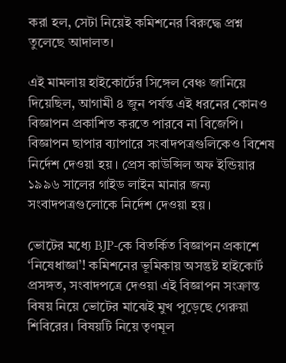করা হল, সেটা নিয়েই কমিশনের বিরুদ্ধে প্রশ্ন তুলেছে আদালত।

এই মামলায় হাইকোর্টের সিঙ্গেল বেঞ্চ জানিয়ে দিয়েছিল, আগামী ৪ জুন পর্যন্ত এই ধরনের কোনও বিজ্ঞাপন প্রকাশিত করতে পারবে না বিজেপি। বিজ্ঞাপন ছাপার ব্যাপারে সংবাদপত্রগুলিকেও বিশেষ নির্দেশ দেওয়া হয়। প্রেস কাউন্সিল অফ ইন্ডিয়ার ১৯৯৬ সালের গাইড লাইন মানার জন্য সংবাদপত্রগুলোকে নির্দেশ দেওয়া হয়।

ভোটের মধ্যে BJP-কে বিতর্কিত বিজ্ঞাপন প্রকাশে ‘নিষেধাজ্ঞা’! কমিশনের ভূমিকায় অসন্তুষ্ট হাইকোর্ট
প্রসঙ্গত, সংবাদপত্রে দেওয়া এই বিজ্ঞাপন সংক্রান্ত বিষয় নিয়ে ভোটের মাঝেই মুখ পুড়েছে গেরুয়া শিবিরের। বিষয়টি নিয়ে তৃণমূল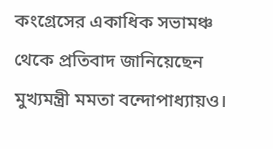কংগ্রেসের একাধিক সভামঞ্চ থেকে প্রতিবাদ জানিয়েছেন মুখ্যমন্ত্রী মমতা বন্দোপাধ্যায়ও।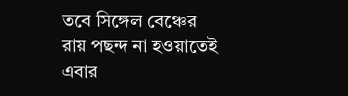তবে সিঙ্গেল বেঞ্চের রায় পছন্দ না হওয়াতেই এবার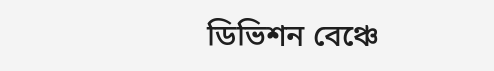ডিভিশন বেঞ্চে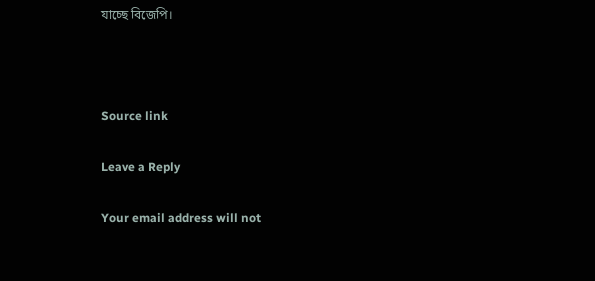যাচ্ছে বিজেপি।



Source link

Leave a Reply

Your email address will not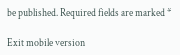be published. Required fields are marked *

Exit mobile version